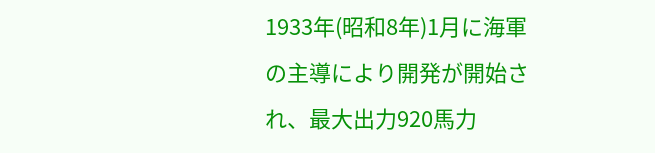1933年(昭和8年)1月に海軍の主導により開発が開始され、最大出力920馬力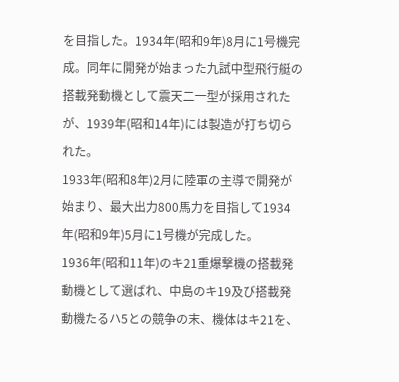を目指した。1934年(昭和9年)8月に1号機完成。同年に開発が始まった九試中型飛行艇の搭載発動機として震天二一型が採用されたが、1939年(昭和14年)には製造が打ち切られた。
1933年(昭和8年)2月に陸軍の主導で開発が始まり、最大出力800馬力を目指して1934年(昭和9年)5月に1号機が完成した。
1936年(昭和11年)のキ21重爆撃機の搭載発動機として選ばれ、中島のキ19及び搭載発動機たるハ5との競争の末、機体はキ21を、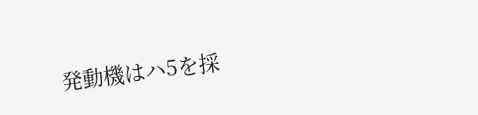発動機はハ5を採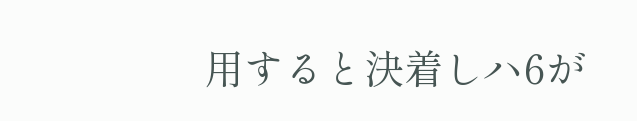用すると決着しハ6が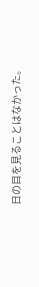日の目を見ることはなかった。